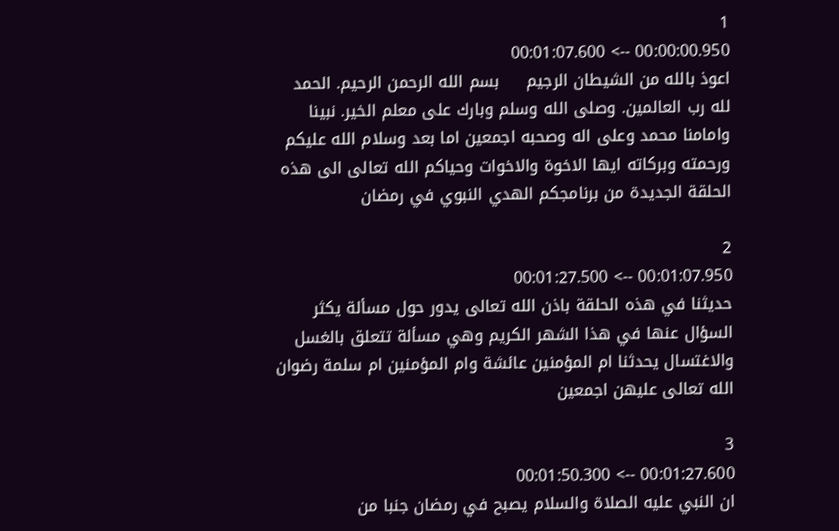1
00:00:00.950 --> 00:01:07.600
اعوذ بالله من الشيطان الرجيم     بسم الله الرحمن الرحيم. الحمد لله رب العالمين. وصلى الله وسلم وبارك على معلم الخير. نبينا وامامنا محمد وعلى اله وصحبه اجمعين اما بعد وسلام الله عليكم ورحمته وبركاته ايها الاخوة والاخوات وحياكم الله تعالى الى هذه الحلقة الجديدة من برنامجكم الهدي النبوي في رمضان

2
00:01:07.950 --> 00:01:27.500
حديثنا في هذه الحلقة باذن الله تعالى يدور حول مسألة يكثر السؤال عنها في هذا الشهر الكريم وهي مسألة تتعلق بالغسل والاغتسال يحدثنا ام المؤمنين عائشة وام المؤمنين ام سلمة رضوان الله تعالى عليهن اجمعين

3
00:01:27.600 --> 00:01:50.300
ان النبي عليه الصلاة والسلام يصبح في رمضان جنبا من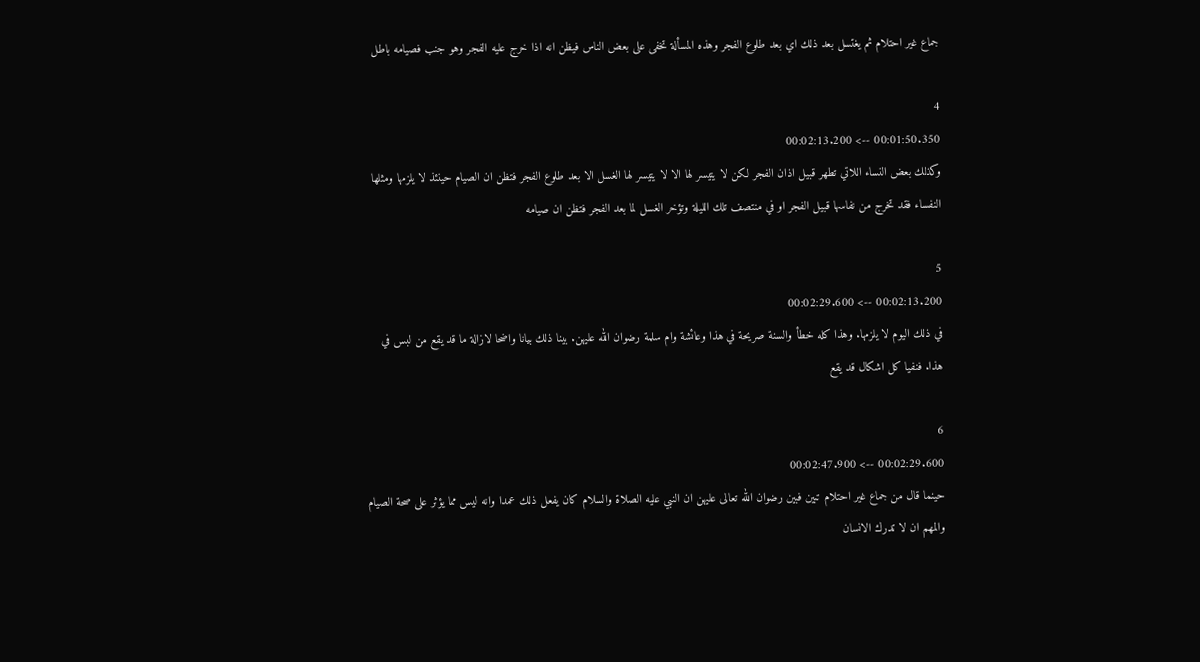جماع غير احتلام ثم يغتسل بعد ذلك اي بعد طلوع الفجر وهذه المسألة تخفى على بعض الناس فيظن انه اذا خرج عليه الفجر وهو جنب فصيامه باطل

4
00:01:50.350 --> 00:02:13.200
وكذلك بعض النساء اللاتي تطهر قبيل اذان الفجر لكن لا يتيسر لها الا لا يتيسر لها الغسل الا بعد طلوع الفجر فتظن ان الصيام حينئذ لا يلزمها ومثلها النفساء فقد تخرج من نفاسها قبيل الفجر او في منتصف تلك الليلة وتؤخر الغسل لما بعد الفجر فتظن ان صيامه

5
00:02:13.200 --> 00:02:29.600
في ذلك اليوم لا يلزمها. وهذا كله خطأ والسنة صريحة في هذا وعائشة وام سلمة رضوان الله عليهن. بينا ذلك بيانا واضحا لازالة ما قد يقع من لبس في هذا. فنفيا كل اشكال قد يقع

6
00:02:29.600 --> 00:02:47.900
حينما قال من جماع غير احتلام تبين فبين رضوان الله تعالى عليهن ان النبي عليه الصلاة والسلام كان يفعل ذلك عمدا وانه ليس مما يؤثر على صحة الصيام والمهم ان لا تدرك الانسان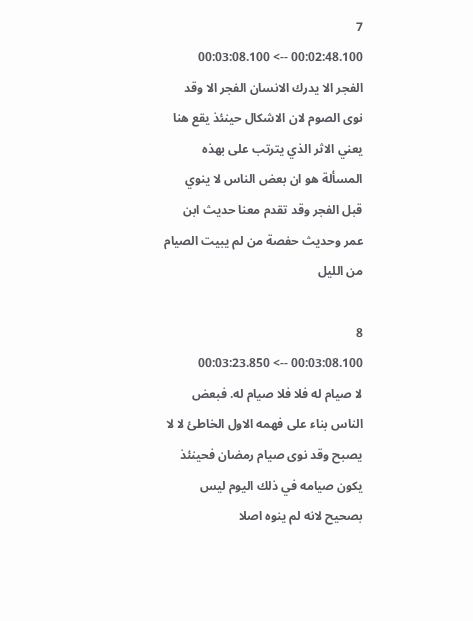7
00:02:48.100 --> 00:03:08.100
الفجر الا يدرك الانسان الفجر الا وقد نوى الصوم لان الاشكال حينئذ يقع هنا يعني الاثر الذي يترتب على بهذه المسألة هو ان بعض الناس لا ينوي قبل الفجر وقد تقدم معنا حديث ابن عمر وحديث حفصة من لم يبيت الصيام من الليل

8
00:03:08.100 --> 00:03:23.850
لا صيام له فلا فلا صيام له. فبعض الناس بناء على فهمه الاول الخاطئ لا لا يصبح وقد نوى صيام رمضان فحينئذ يكون صيامه في ذلك اليوم ليس بصحيح لانه لم ينوه اصلا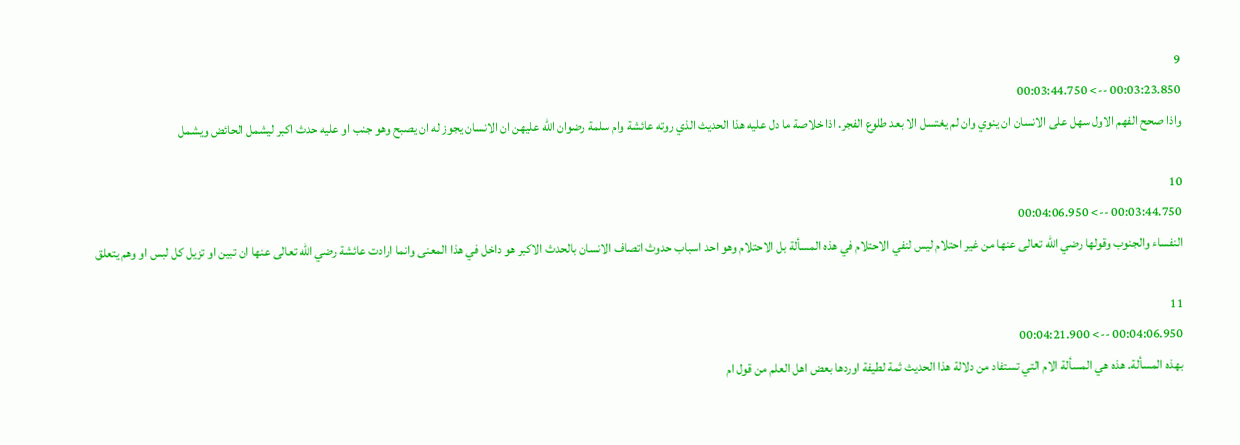9
00:03:23.850 --> 00:03:44.750
واذا صحح الفهم الاول سهل على الانسان ان ينوي وان لم يغتسل الا بعد طلوع الفجر. اذا خلاصة ما دل عليه هذا الحديث الذي روته عائشة وام سلمة رضوان الله عليهن ان الانسان يجوز له ان يصبح وهو جنب او عليه حدث اكبر ليشمل الحائض ويشمل

10
00:03:44.750 --> 00:04:06.950
النفساء والجنوب وقولها رضي الله تعالى عنها من غير احتلام ليس لنفي الاحتلام في هذه المسألة بل الاحتلام وهو احد اسباب حدوث اتصاف الانسان بالحدث الاكبر هو داخل في هذا المعنى وانما ارادت عائشة رضي الله تعالى عنها ان تبين او تزيل كل لبس او وهم يتعلق

11
00:04:06.950 --> 00:04:21.900
بهذه المسألة. هذه هي المسألة الام التي تستفاد من دلالة هذا الحديث ثمة لطيفة اوردها بعض اهل العلم من قول ام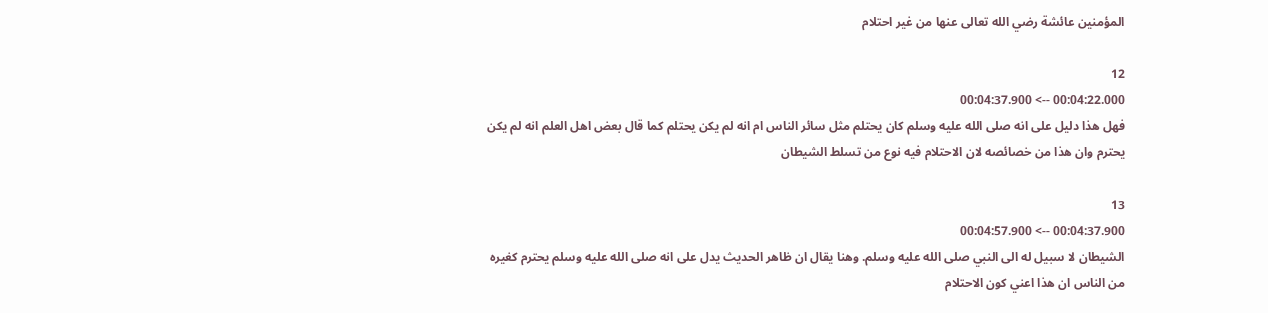المؤمنين عائشة رضي الله تعالى عنها من غير احتلام

12
00:04:22.000 --> 00:04:37.900
فهل هذا دليل على انه صلى الله عليه وسلم كان يحتلم مثل سائر الناس ام انه لم يكن يحتلم كما قال بعض اهل العلم انه لم يكن يحترم وان هذا من خصائصه لان الاحتلام فيه نوع من تسلط الشيطان

13
00:04:37.900 --> 00:04:57.900
الشيطان لا سبيل له الى النبي صلى الله عليه وسلم. وهنا يقال ان ظاهر الحديث يدل على انه صلى الله عليه وسلم يحترم كغيره من الناس ان هذا اعني كون الاحتلام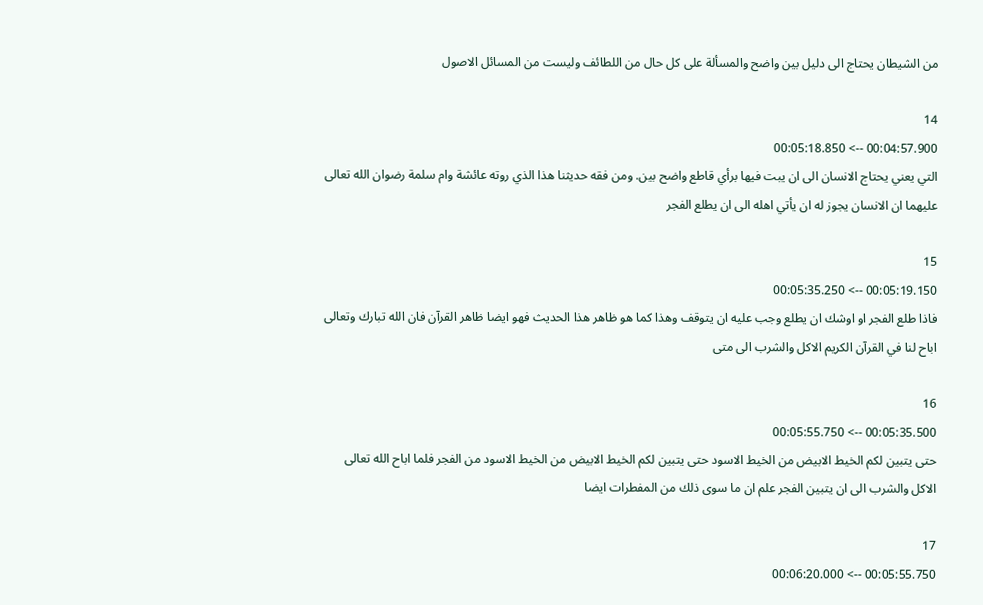من الشيطان يحتاج الى دليل بين واضح والمسألة على كل حال من اللطائف وليست من المسائل الاصول

14
00:04:57.900 --> 00:05:18.850
التي يعني يحتاج الانسان الى ان يبت فيها برأي قاطع واضح بين. ومن فقه حديثنا هذا الذي روته عائشة وام سلمة رضوان الله تعالى عليهما ان الانسان يجوز له ان يأتي اهله الى ان يطلع الفجر

15
00:05:19.150 --> 00:05:35.250
فاذا طلع الفجر او اوشك ان يطلع وجب عليه ان يتوقف وهذا كما هو ظاهر هذا الحديث فهو ايضا ظاهر القرآن فان الله تبارك وتعالى اباح لنا في القرآن الكريم الاكل والشرب الى متى

16
00:05:35.500 --> 00:05:55.750
حتى يتبين لكم الخيط الابيض من الخيط الاسود حتى يتبين لكم الخيط الابيض من الخيط الاسود من الفجر فلما اباح الله تعالى الاكل والشرب الى ان يتبين الفجر علم ان ما سوى ذلك من المفطرات ايضا

17
00:05:55.750 --> 00:06:20.000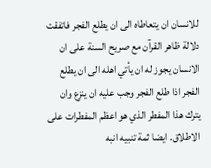للانسان ان يتعاطاه الى ان يطلع الفجر فاتفقت دلالة ظاهر القرآن مع صريح السنة على ان الانسان يجوز له ان يأتي اهله الى ان يطلع الفجر اذا طلع الفجر وجب عليه ان ينزع وان يترك هذا المفطر الذي هو اعظم المفطرات على الاطلاق. ايضا ثمة تنبيه انبه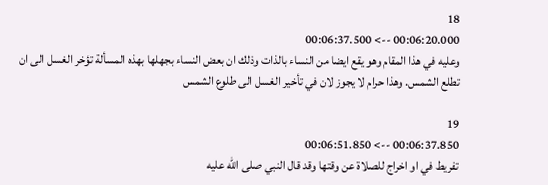18
00:06:20.000 --> 00:06:37.500
وعليه في هذا المقام وهو يقع ايضا من النساء بالذات وذلك ان بعض النساء بجهلها بهذه المسألة تؤخر الغسل الى ان تطلع الشمس. وهذا حرام لا يجوز لان في تأخير الغسل الى طلوع الشمس

19
00:06:37.850 --> 00:06:51.850
تفريط في او اخراج للصلاة عن وقتها وقد قال النبي صلى الله عليه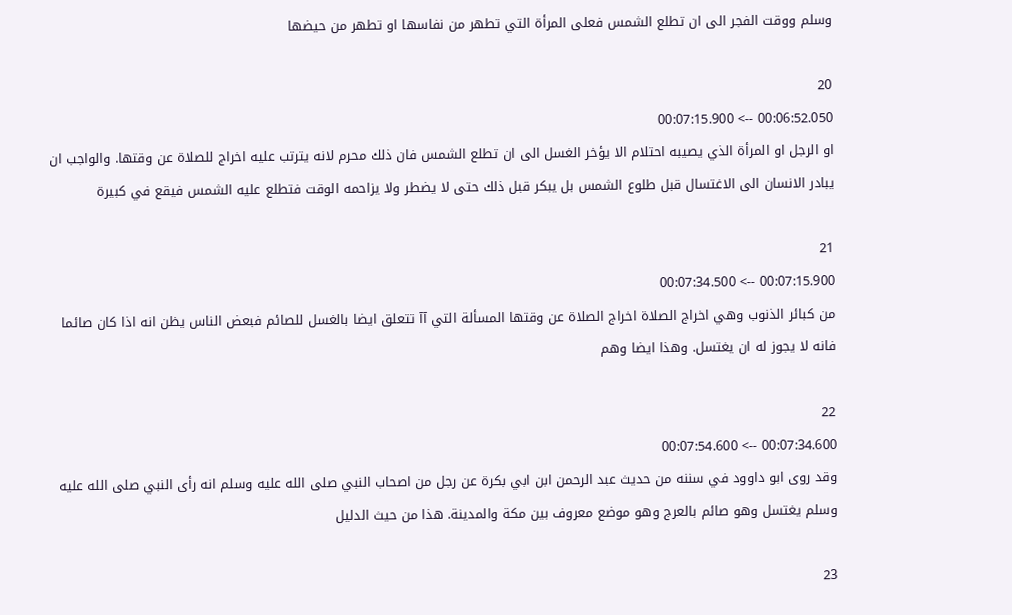وسلم ووقت الفجر الى ان تطلع الشمس فعلى المرأة التي تطهر من نفاسها او تطهر من حيضها

20
00:06:52.050 --> 00:07:15.900
او الرجل او المرأة الذي يصيبه احتلام الا يؤخر الغسل الى ان تطلع الشمس فان ذلك محرم لانه يترتب عليه اخراج للصلاة عن وقتها. والواجب ان يبادر الانسان الى الاغتسال قبل طلوع الشمس بل يبكر قبل ذلك حتى لا يضطر ولا يزاحمه الوقت فتطلع عليه الشمس فيقع في كبيرة

21
00:07:15.900 --> 00:07:34.500
من كبائر الذنوب وهي اخراج الصلاة اخراج الصلاة عن وقتها المسألة التي آآ تتعلق ايضا بالغسل للصائم فبعض الناس يظن انه اذا كان صائما فانه لا يجوز له ان يغتسل. وهذا ايضا وهم

22
00:07:34.600 --> 00:07:54.600
وقد روى ابو داوود في سننه من حديث عبد الرحمن ابن ابي بكرة عن رجل من اصحاب النبي صلى الله عليه وسلم انه رأى النبي صلى الله عليه وسلم يغتسل وهو صائم بالعرج وهو موضع معروف بين مكة والمدينة. هذا من حيث الدليل

23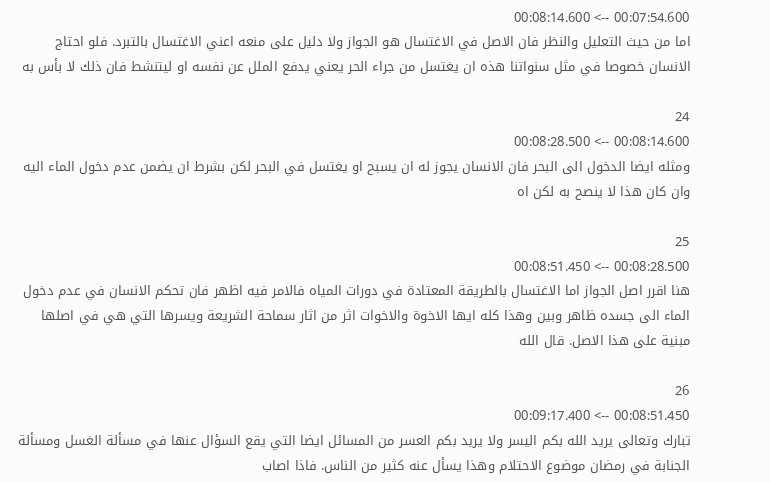00:07:54.600 --> 00:08:14.600
اما من حيث التعليل والنظر فان الاصل في الاغتسال هو الجواز ولا دليل على منعه اعني الاغتسال بالتبرد. فلو احتاج الانسان خصوصا في مثل سنواتنا هذه ان يغتسل من جراء الحر يعني يدفع الملل عن نفسه او ليتنشط فان ذلك لا بأس به

24
00:08:14.600 --> 00:08:28.500
ومثله ايضا الدخول الى البحر فان الانسان يجوز له ان يسبح او يغتسل في البحر لكن بشرط ان يضمن عدم دخول الماء اليه وان كان هذا لا ينصح به لكن اه

25
00:08:28.500 --> 00:08:51.450
هنا اقرر اصل الجواز اما الاغتسال بالطريقة المعتادة في دورات المياه فالامر فيه اظهر فان تحكم الانسان في عدم دخول الماء الى جسده ظاهر وبين وهذا كله ايها الاخوة والاخوات اثر من اثار سماحة الشريعة ويسرها التي هي في اصلها مبنية على هذا الاصل. قال الله

26
00:08:51.450 --> 00:09:17.400
تبارك وتعالى يريد الله بكم اليسر ولا يريد بكم العسر من المسائل ايضا التي يقع السؤال عنها في مسألة الغسل ومسألة الجنابة في رمضان موضوع الاحتلام وهذا يسأل عنه كثير من الناس. فاذا اصاب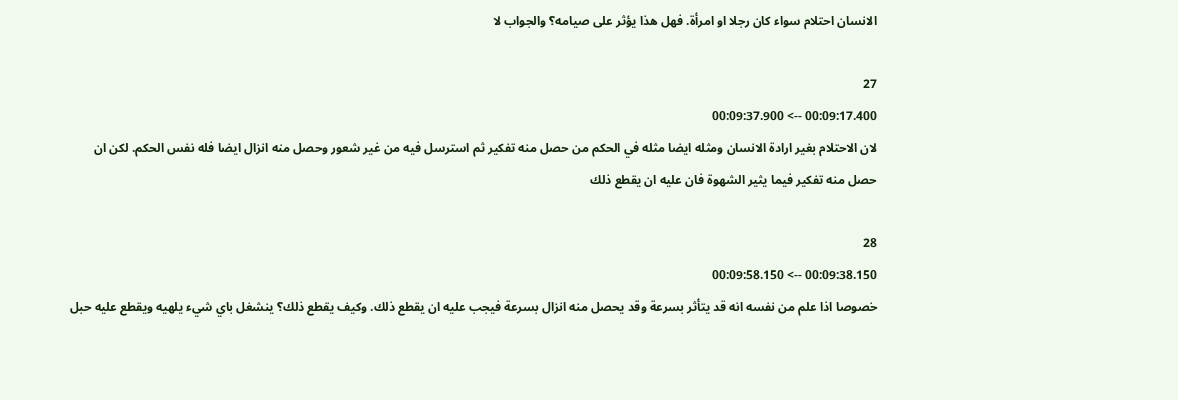الانسان احتلام سواء كان رجلا او امرأة. فهل هذا يؤثر على صيامه؟ والجواب لا

27
00:09:17.400 --> 00:09:37.900
لان الاحتلام بغير ارادة الانسان ومثله ايضا مثله في الحكم من حصل منه تفكير ثم استرسل فيه من غير شعور وحصل منه انزال ايضا فله نفس الحكم. لكن ان حصل منه تفكير فيما يثير الشهوة فان عليه ان يقطع ذلك

28
00:09:38.150 --> 00:09:58.150
خصوصا اذا علم من نفسه انه قد يتأثر بسرعة وقد يحصل منه انزال بسرعة فيجب عليه ان يقطع ذلك. وكيف يقطع ذلك؟ ينشغل باي شيء يلهيه ويقطع عليه حبل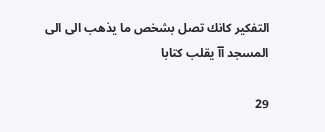التفكير كانك تصل بشخص ما يذهب الى الى المسجد آآ يقلب كتابا

29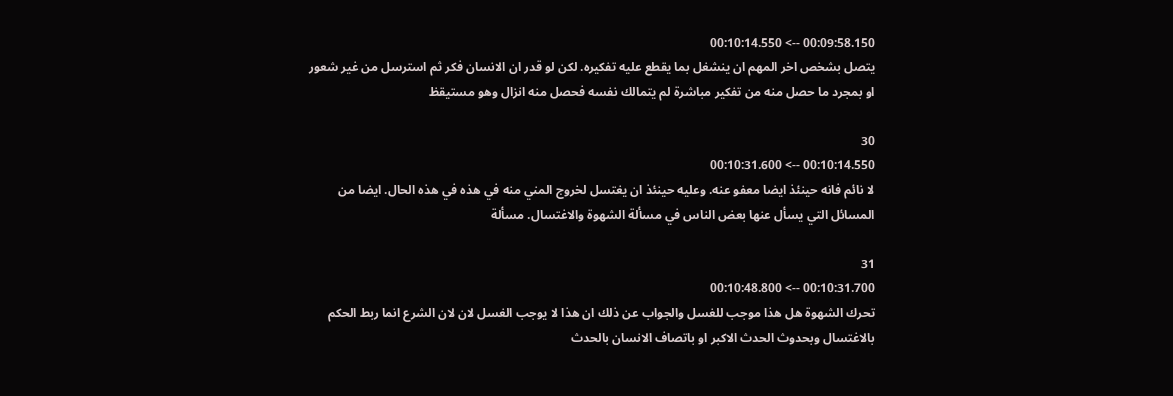00:09:58.150 --> 00:10:14.550
يتصل بشخص اخر المهم ان ينشغل بما يقطع عليه تفكيره. لكن لو قدر ان الانسان فكر ثم استرسل من غير شعور او بمجرد ما حصل منه من تفكير مباشرة لم يتمالك نفسه فحصل منه انزال وهو مستيقظ

30
00:10:14.550 --> 00:10:31.600
لا نائم فانه حينئذ ايضا معفو عنه. وعليه حينئذ ان يغتسل لخروج المني منه في هذه في هذه الحال. ايضا من المسائل التي يسأل عنها بعض الناس في مسألة الشهوة والاغتسال. مسألة

31
00:10:31.700 --> 00:10:48.800
تحرك الشهوة هل هذا موجب للغسل والجواب عن ذلك ان هذا لا يوجب الغسل لان لان الشرع انما ربط الحكم بالاغتسال وبحدوث الحدث الاكبر او باتصاف الانسان بالحدث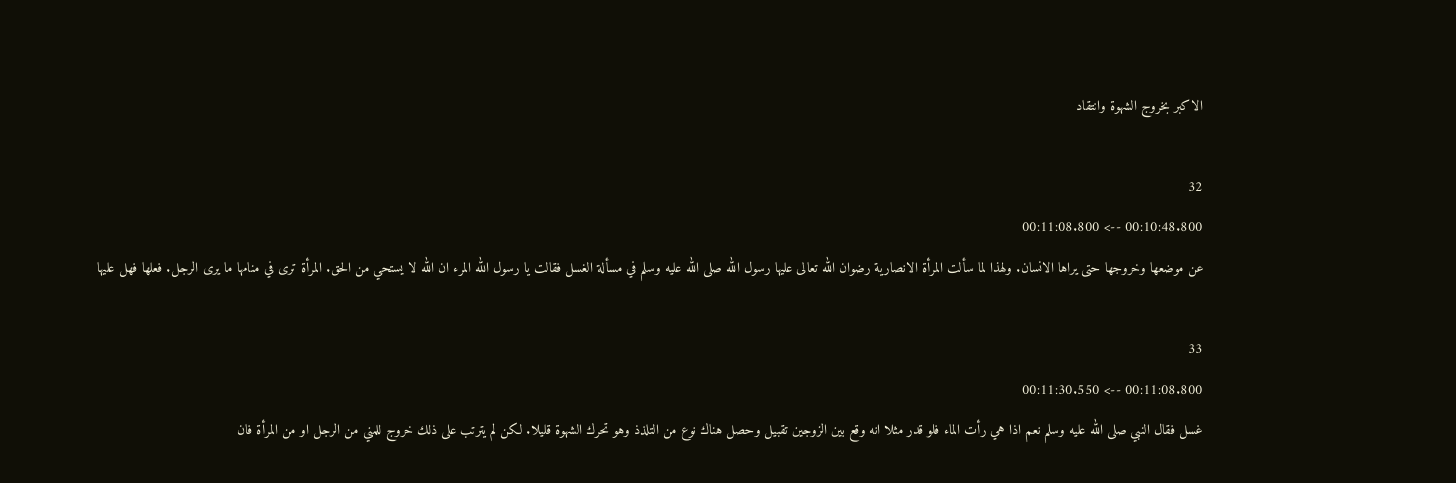الاكبر بخروج الشهوة وانتقاد

32
00:10:48.800 --> 00:11:08.800
عن موضعها وخروجها حتى يراها الانسان. ولهذا لما سألت المرأة الانصارية رضوان الله تعالى عليها رسول الله صلى الله عليه وسلم في مسألة الغسل فقالت يا رسول الله المرء ان الله لا يستحي من الحق. المرأة ترى في منامها ما يرى الرجل. فعلها فهل عليها

33
00:11:08.800 --> 00:11:30.550
غسل فقال النبي صلى الله عليه وسلم نعم اذا هي رأت الماء فلو قدر مثلا انه وقع بين الزوجين تقبيل وحصل هناك نوع من التلذذ وهو تحرك الشهوة قليلا. لكن لم يترتب على ذلك خروج للمني من الرجل او من المرأة فان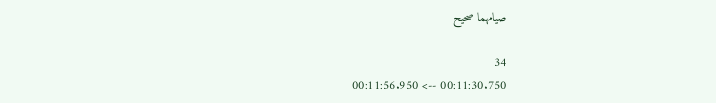صيامهما صحيح

34
00:11:30.750 --> 00:11:56.950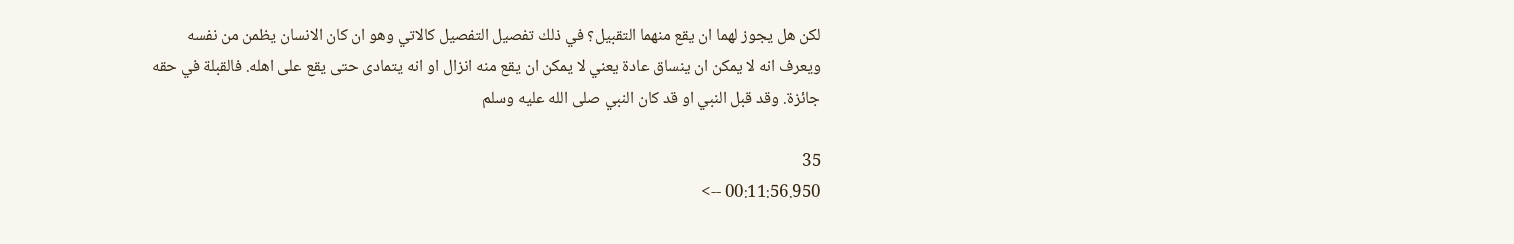لكن هل يجوز لهما ان يقع منهما التقبيل؟ في ذلك تفصيل التفصيل كالاتي وهو ان كان الانسان يظمن من نفسه ويعرف انه لا يمكن ان ينساق عادة يعني لا يمكن ان يقع منه انزال او انه يتمادى حتى يقع على اهله. فالقبلة في حقه جائزة. وقد قبل النبي او قد كان النبي صلى الله عليه وسلم

35
00:11:56.950 -->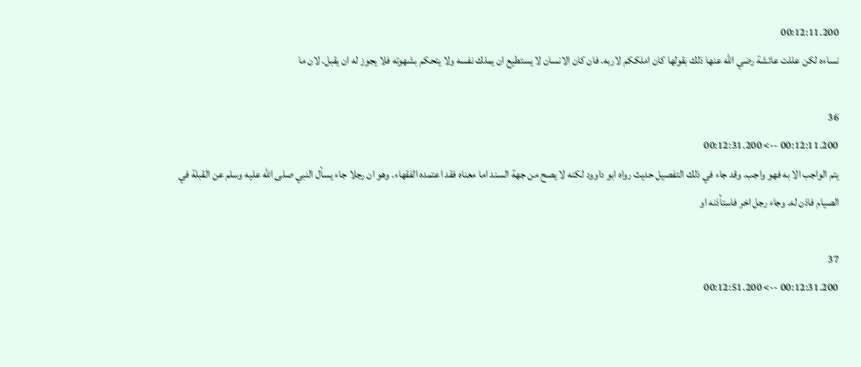00:12:11.200
نساءه لكن عللت عائشة رضي الله عنها ذلك بقولها كان املككم لاربه. فان كان الانسان لا يستطيع ان يملك نفسه ولا يتحكم بشهوته فلا يجوز له ان يقبل. لان ما

36
00:12:11.200 --> 00:12:31.200
يتم الواجب الا به فهو واجب. وقد جاء في ذلك التفصيل حديث رواه ابو داوود لكنه لا يصح من جهة السند اما معناه فقد اعتمده الفقهاء. وهو ان رجلا جاء يسأل النبي صلى الله عليه وسلم عن القبلة في الصيام فاذن له. وجاء رجل اخر فاستأذنه او

37
00:12:31.200 --> 00:12:51.200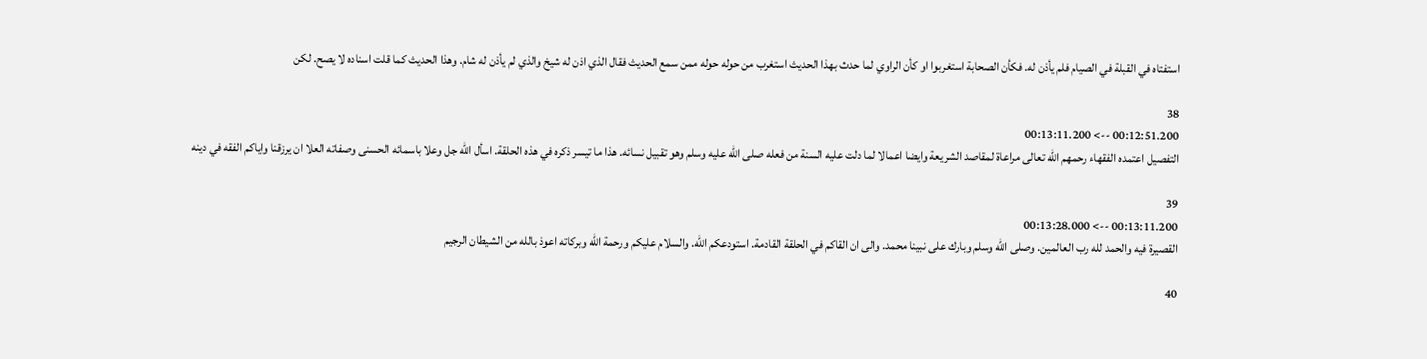استفتاه في القبلة في الصيام فلم يأذن له. فكأن الصحابة استغربوا او كأن الراوي لما حدث بهذا الحديث استغرب من حوله حوله ممن سمع الحديث فقال الذي اذن له شيخ والذي لم يأذن له شام. وهذا الحديث كما قلت اسناده لا يصح. لكن

38
00:12:51.200 --> 00:13:11.200
التفصيل اعتمده الفقهاء رحمهم الله تعالى مراعاة لمقاصد الشريعة وايضا اعمالا لما دلت عليه السنة من فعله صلى الله عليه وسلم وهو تقبيل نسائه. هذا ما تيسر ذكره في هذه الحلقة. اسأل الله جل وعلا باسمائه الحسنى وصفاته العلا ان يرزقنا واياكم الفقه في دينه

39
00:13:11.200 --> 00:13:28.000
القصيرة فيه والحمد لله رب العالمين. وصلى الله وسلم وبارك على نبينا محمد. والى ان القاكم في الحلقة القادمة. استودعكم الله. والسلام عليكم ورحمة الله وبركاته اعوذ بالله من الشيطان الرجيم

40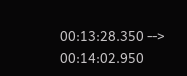00:13:28.350 --> 00:14:02.950